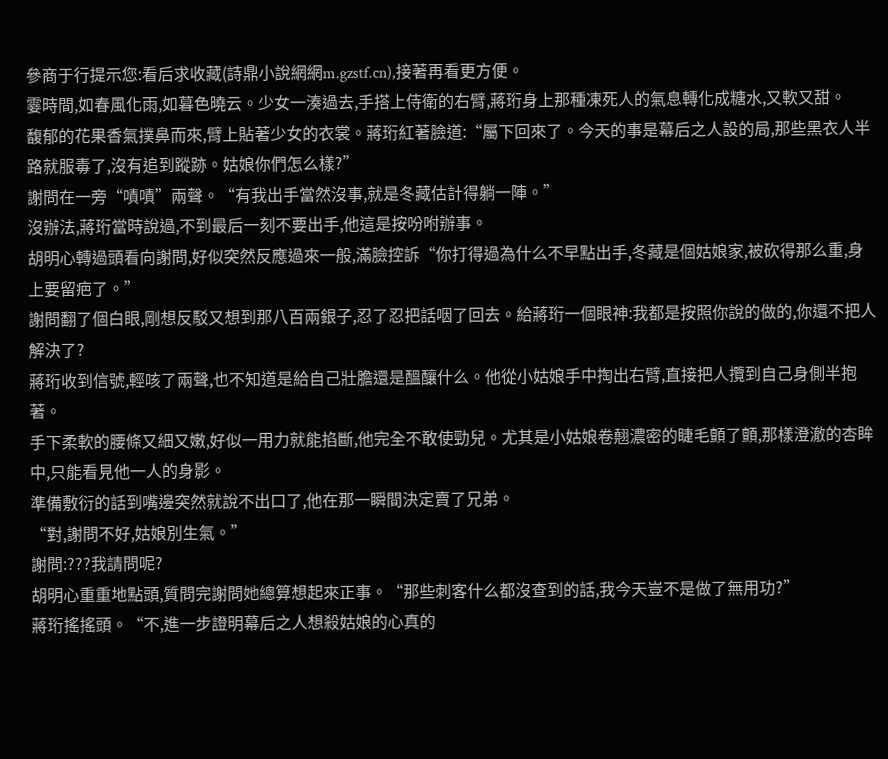參商于行提示您:看后求收藏(詩鼎小說網網m.gzstf.cn),接著再看更方便。
霎時間,如春風化雨,如暮色曉云。少女一湊過去,手搭上侍衛的右臂,蔣珩身上那種凍死人的氣息轉化成糖水,又軟又甜。
馥郁的花果香氣撲鼻而來,臂上貼著少女的衣裳。蔣珩紅著臉道:“屬下回來了。今天的事是幕后之人設的局,那些黑衣人半路就服毒了,沒有追到蹤跡。姑娘你們怎么樣?”
謝問在一旁“嘖嘖”兩聲。“有我出手當然沒事,就是冬藏估計得躺一陣。”
沒辦法,蔣珩當時說過,不到最后一刻不要出手,他這是按吩咐辦事。
胡明心轉過頭看向謝問,好似突然反應過來一般,滿臉控訴“你打得過為什么不早點出手,冬藏是個姑娘家,被砍得那么重,身上要留疤了。”
謝問翻了個白眼,剛想反駁又想到那八百兩銀子,忍了忍把話咽了回去。給蔣珩一個眼神:我都是按照你說的做的,你還不把人解決了?
蔣珩收到信號,輕咳了兩聲,也不知道是給自己壯膽還是醞釀什么。他從小姑娘手中掏出右臂,直接把人攬到自己身側半抱著。
手下柔軟的腰條又細又嫩,好似一用力就能掐斷,他完全不敢使勁兒。尤其是小姑娘卷翹濃密的睫毛顫了顫,那樣澄澈的杏眸中,只能看見他一人的身影。
準備敷衍的話到嘴邊突然就說不出口了,他在那一瞬間決定賣了兄弟。
“對,謝問不好,姑娘別生氣。”
謝問:???我請問呢?
胡明心重重地點頭,質問完謝問她總算想起來正事。“那些刺客什么都沒查到的話,我今天豈不是做了無用功?”
蔣珩搖搖頭。“不,進一步證明幕后之人想殺姑娘的心真的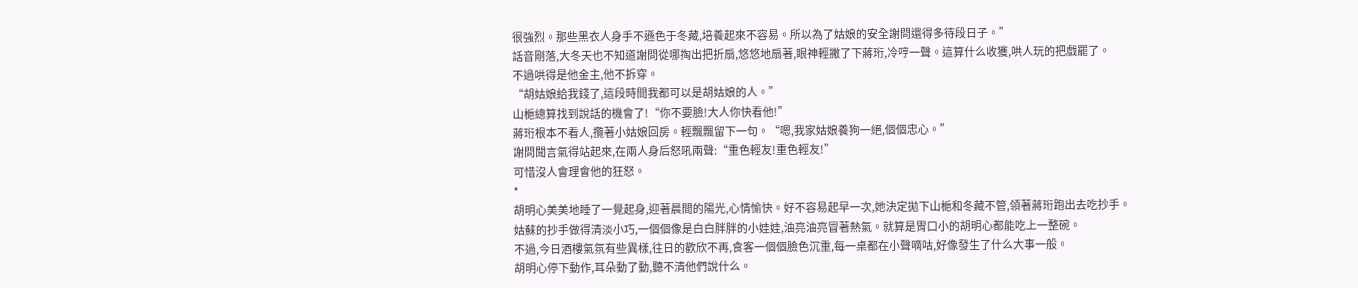很強烈。那些黑衣人身手不遜色于冬藏,培養起來不容易。所以為了姑娘的安全謝問還得多待段日子。”
話音剛落,大冬天也不知道謝問從哪掏出把折扇,悠悠地扇著,眼神輕撇了下蔣珩,冷哼一聲。這算什么收獲,哄人玩的把戲罷了。
不過哄得是他金主,他不拆穿。
“胡姑娘給我錢了,這段時間我都可以是胡姑娘的人。”
山梔總算找到說話的機會了!“你不要臉!大人你快看他!”
蔣珩根本不看人,攬著小姑娘回房。輕飄飄留下一句。“嗯,我家姑娘養狗一絕,個個忠心。”
謝問聞言氣得站起來,在兩人身后怒吼兩聲:“重色輕友!重色輕友!”
可惜沒人會理會他的狂怒。
*
胡明心美美地睡了一覺起身,迎著晨間的陽光,心情愉快。好不容易起早一次,她決定拋下山梔和冬藏不管,領著蔣珩跑出去吃抄手。
姑蘇的抄手做得清淡小巧,一個個像是白白胖胖的小娃娃,油亮油亮冒著熱氣。就算是胃口小的胡明心都能吃上一整碗。
不過,今日酒樓氣氛有些異樣,往日的歡欣不再,食客一個個臉色沉重,每一桌都在小聲嘀咕,好像發生了什么大事一般。
胡明心停下動作,耳朵動了動,聽不清他們說什么。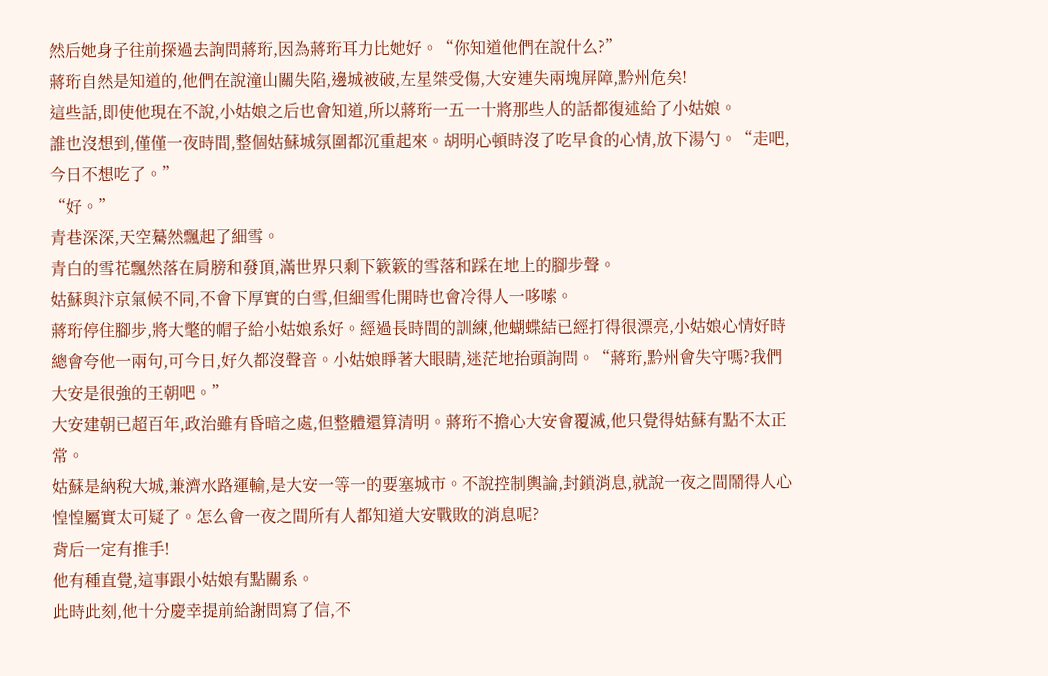然后她身子往前探過去詢問蔣珩,因為蔣珩耳力比她好。“你知道他們在說什么?”
蔣珩自然是知道的,他們在說潼山關失陷,邊城被破,左星桀受傷,大安連失兩塊屏障,黔州危矣!
這些話,即使他現在不說,小姑娘之后也會知道,所以蔣珩一五一十將那些人的話都復述給了小姑娘。
誰也沒想到,僅僅一夜時間,整個姑蘇城氛圍都沉重起來。胡明心頓時沒了吃早食的心情,放下湯勺。“走吧,今日不想吃了。”
“好。”
青巷深深,天空驀然飄起了細雪。
青白的雪花飄然落在肩膀和發頂,滿世界只剩下簌簌的雪落和踩在地上的腳步聲。
姑蘇與汴京氣候不同,不會下厚實的白雪,但細雪化開時也會冷得人一哆嗦。
蔣珩停住腳步,將大氅的帽子給小姑娘系好。經過長時間的訓練,他蝴蝶結已經打得很漂亮,小姑娘心情好時總會夸他一兩句,可今日,好久都沒聲音。小姑娘睜著大眼睛,迷茫地抬頭詢問。“蔣珩,黔州會失守嗎?我們大安是很強的王朝吧。”
大安建朝已超百年,政治雖有昏暗之處,但整體還算清明。蔣珩不擔心大安會覆滅,他只覺得姑蘇有點不太正常。
姑蘇是納稅大城,兼濟水路運輸,是大安一等一的要塞城市。不說控制輿論,封鎖消息,就說一夜之間鬧得人心惶惶屬實太可疑了。怎么會一夜之間所有人都知道大安戰敗的消息呢?
背后一定有推手!
他有種直覺,這事跟小姑娘有點關系。
此時此刻,他十分慶幸提前給謝問寫了信,不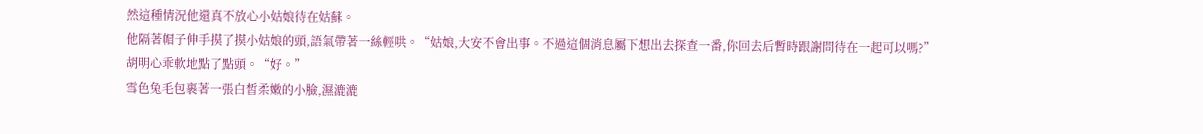然這種情況他還真不放心小姑娘待在姑蘇。
他隔著帽子伸手摸了摸小姑娘的頭,語氣帶著一絲輕哄。“姑娘,大安不會出事。不過這個消息屬下想出去探查一番,你回去后暫時跟謝問待在一起可以嗎?”
胡明心乖軟地點了點頭。“好。”
雪色兔毛包裹著一張白皙柔嫩的小臉,濕漉漉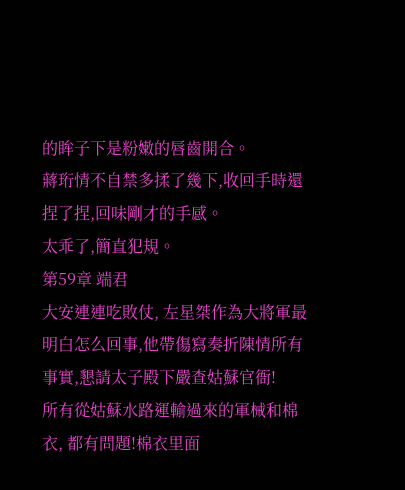的眸子下是粉嫩的唇齒開合。
蔣珩情不自禁多揉了幾下,收回手時還捏了捏,回味剛才的手感。
太乖了,簡直犯規。
第59章 端君
大安連連吃敗仗, 左星桀作為大將軍最明白怎么回事,他帶傷寫奏折陳情所有事實,懇請太子殿下嚴查姑蘇官衙!
所有從姑蘇水路運輸過來的軍械和棉衣, 都有問題!棉衣里面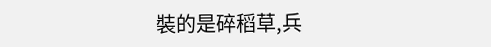裝的是碎稻草,兵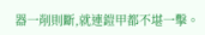器一削則斷,就連鎧甲都不堪一擊。